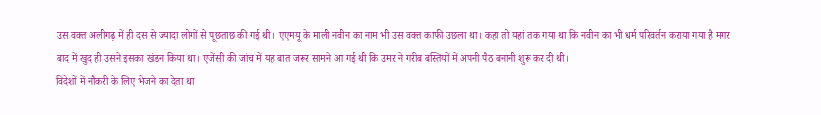उस वक्त अलीगढ़ में ही दस से ज्यादा लोगों से पूछताछ की गई थी। एएमयू के माली नवीन का नाम भी उस वक्त काफी उछला था। कहा तो यहां तक गया था कि नवीन का भी धर्म परिवर्तन कराया गया है मगर बाद में खुद ही उसने इसका खंडन किया था। एजेंसी की जांच में यह बात जरूर सामने आ गई थी कि उमर ने गरीब बस्तियों में अपनी पैठ बनानी शुरू कर दी थी।
विदेशों में नौकरी के लिए भेजने का देता था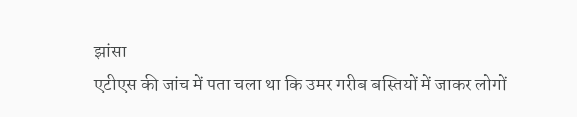झांसा
एटीएस की जांच में पता चला था कि उमर गरीब बस्तियों में जाकर लोगों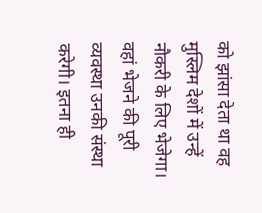को झांसा देता था वह मुस्लिम देशों में उन्हें नौकरी के लिए भेजेगा। वहां भेजने की पूरी व्यवस्था उनकी संस्था करेगी। इतना ही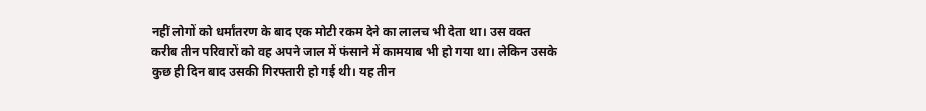नहीं लोगों को धर्मांतरण के बाद एक मोटी रकम देने का लालच भी देता था। उस वक्त करीब तीन परिवारों को वह अपने जाल में फंसाने में कामयाब भी हो गया था। लेकिन उसके कुछ ही दिन बाद उसकी गिरफ्तारी हो गई थी। यह तीन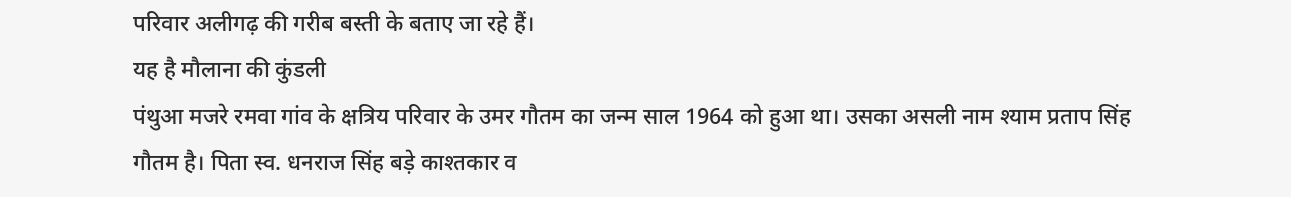परिवार अलीगढ़ की गरीब बस्ती के बताए जा रहे हैं।
यह है मौलाना की कुंडली
पंथुआ मजरे रमवा गांव के क्षत्रिय परिवार के उमर गौतम का जन्म साल 1964 को हुआ था। उसका असली नाम श्याम प्रताप सिंह गौतम है। पिता स्व. धनराज सिंह बड़े काश्तकार व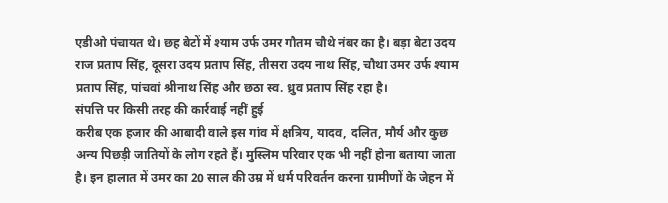एडीओ पंचायत थे। छह बेटों में श्याम उर्फ उमर गौतम चौथे नंबर का है। बड़ा बेटा उदय राज प्रताप सिंह, दूसरा उदय प्रताप सिंह, तीसरा उदय नाथ सिंह, चौथा उमर उर्फ श्याम प्रताप सिंह, पांचवां श्रीनाथ सिंह और छठा स्व. ध्रुव प्रताप सिंह रहा है।
संपत्ति पर किसी तरह की कार्रवाई नहीं हुई
करीब एक हजार की आबादी वाले इस गांव में क्षत्रिय, यादव, दलित, मौर्य और कुछ अन्य पिछड़ी जातियों के लोग रहते हैं। मुस्लिम परिवार एक भी नहीं होना बताया जाता है। इन हालात में उमर का 20 साल की उम्र में धर्म परिवर्तन करना ग्रामीणों के जेहन में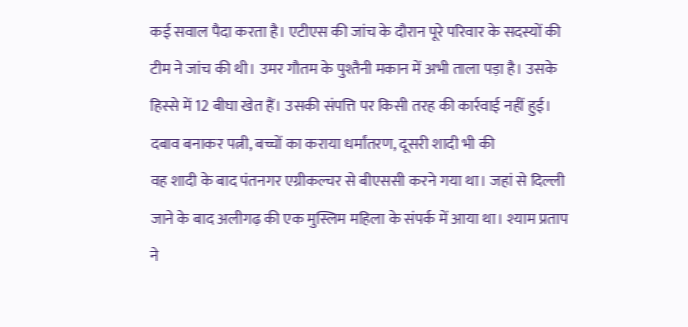कई सवाल पैदा करता है। एटीएस की जांच के दौरान पूरे परिवार के सदस्यों की टीम ने जांच की थी। उमर गौतम के पुश्तैनी मकान में अभी ताला पड़ा है। उसके हिस्से में 12 बीघा खेत हैं। उसकी संपत्ति पर किसी तरह की कार्रवाई नहीं हुई।
दबाव बनाकर पत्नी, बच्चों का कराया धर्मांतरण, दूसरी शादी भी की
वह शादी के बाद पंतनगर एग्रीकल्चर से बीएससी करने गया था। जहां से दिल्ली जाने के बाद अलीगढ़ की एक मुस्लिम महिला के संपर्क में आया था। श्याम प्रताप ने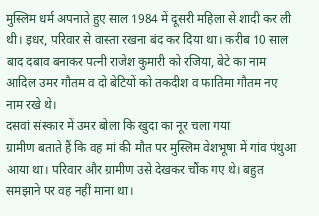मुस्लिम धर्म अपनाते हुए साल 1984 में दूसरी महिला से शादी कर ली थी। इधर, परिवार से वास्ता रखना बंद कर दिया था। करीब 10 साल बाद दबाव बनाकर पत्नी राजेश कुमारी को रजिया, बेटे का नाम आदिल उमर गौतम व दो बेटियों को तकदीश व फातिमा गौतम नए नाम रखे थे।
दसवां संस्कार में उमर बोला कि खुदा का नूर चला गया
ग्रामीण बताते हैं कि वह मां की मौत पर मुस्लिम वेशभूषा में गांव पंथुआ आया था। परिवार और ग्रामीण उसे देखकर चौंक गए थे। बहुत समझाने पर वह नहीं माना था।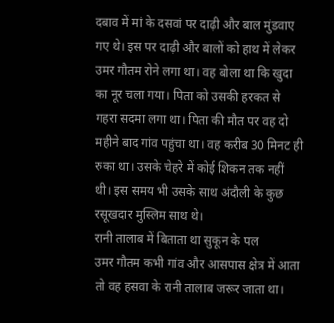दबाव में मां के दसवां पर दाढ़ी और बाल मुंडवाए गए थे। इस पर दाढ़ी और बालों को हाथ में लेकर उमर गौतम रोने लगा था। वह बोला था कि खुदा का नूर चला गया। पिता को उसकी हरकत से गहरा सदमा लगा था। पिता की मौत पर वह दो महीने बाद गांव पहुंचा था। वह करीब 30 मिनट ही रुका था। उसके चेहरे में कोई शिकन तक नहीं थी। इस समय भी उसके साथ अंदौली के कुछ रसूखदार मुस्लिम साथ थे।
रानी तालाब में बिताता था सुकून के पल
उमर गौतम कभी गांव और आसपास क्षेत्र में आता तो वह हसवा के रानी तालाब जरूर जाता था।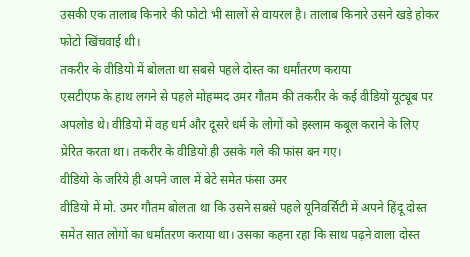उसकी एक तालाब किनारे की फोटो भी सालों से वायरल है। तालाब किनारे उसने खड़े होकर फोटो खिंचवाई थी।
तकरीर के वीडियो में बोलता था सबसे पहले दोस्त का धर्मांतरण कराया
एसटीएफ के हाथ लगने से पहले मोहम्मद उमर गौतम की तकरीर के कई वीडियो यूट्यूब पर अपलोड थे। वीडियो में वह धर्म और दूसरे धर्म के लोगों को इस्लाम कबूल कराने के लिए प्रेरित करता था। तकरीर के वीडियो ही उसके गले की फांस बन गए।
वीडियो के जरिये ही अपने जाल में बेटे समेत फंसा उमर
वीडियो में मो. उमर गौतम बोलता था कि उसने सबसे पहले यूनिवर्सिटी में अपने हिंदू दोस्त समेत सात लोगों का धर्मांतरण कराया था। उसका कहना रहा कि साथ पढ़ने वाला दोस्त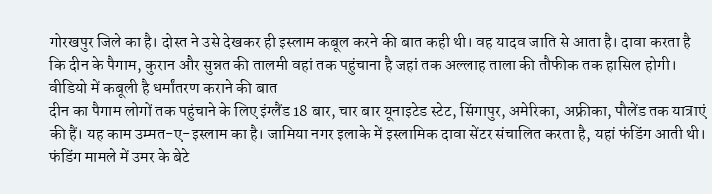गोरखपुर जिले का है। दोस्त ने उसे देखकर ही इस्लाम कबूल करने की बात कही थी। वह यादव जाति से आता है। दावा करता है कि दीन के पैगाम, कुरान और सुन्नत की तालमी वहां तक पहुंचाना है जहां तक अल्लाह ताला की तौफीक तक हासिल होगी।
वीडियो में कबूली है धर्मांतरण कराने की बात
दीन का पैगाम लोगों तक पहुंचाने के लिए इंग्लैंड 18 बार, चार बार यूनाइटेड स्टेट, सिंगापुर, अमेरिका, अफ्रीका, पौलेंड तक यात्राएं की हैं। यह काम उम्मत-ए-इस्लाम का है। जामिया नगर इलाके में इस्लामिक दावा सेंटर संचालित करता है, यहां फंडिंग आती थी। फंडिंग मामले में उमर के बेटे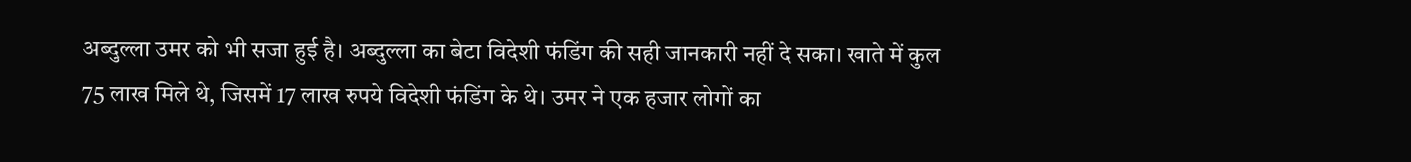अब्दुल्ला उमर को भी सजा हुई है। अब्दुल्ला का बेटा विदेशी फंडिंग की सही जानकारी नहीं दे सका। खाते में कुल 75 लाख मिले थे, जिसमें 17 लाख रुपये विदेशी फंडिंग के थे। उमर ने एक हजार लोगों का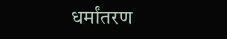धर्मांतरण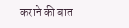कराने की बात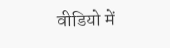वीडियो में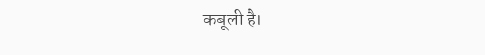कबूली है।